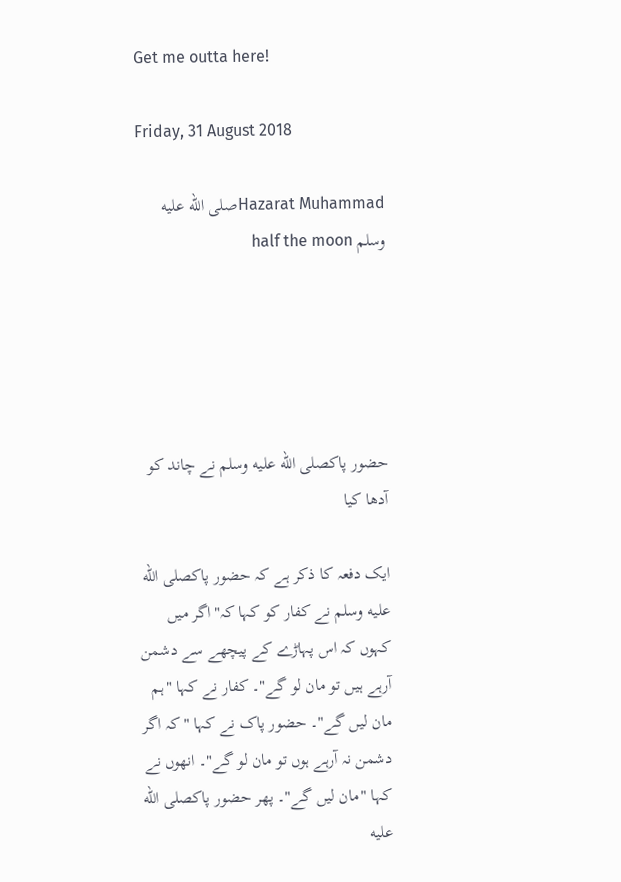Get me outta here!

Friday, 31 August 2018

Hazarat Muhammadصلى الله عليه وسلم half the moon





حضور پاکصلى الله عليه وسلم نے چاند کو آدھا کیا

ایک دفعہ کا ذکر ہے کہ حضور پاکصلى الله عليه وسلم نے کفار کو کہا کہ"اگر میں کہوں کہ اس پہاڑے کے پیچھے سے دشمن آرہے ہیں تو مان لو گے"۔ کفار نے کہا "ہم مان لیں گے"۔ حضور پاک نے کہا "کہ اگر دشمن نہ آرہے ہوں تو مان لو گے"۔ انھوں نے کہا "مان لیں گے"۔ پھر حضور پاکصلى الله عليه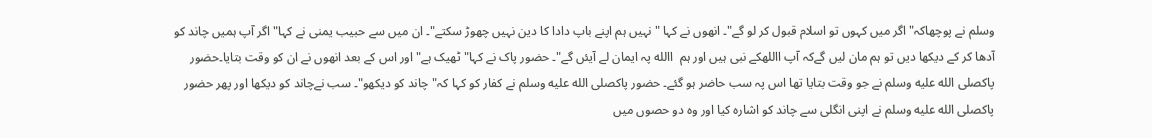وسلم نے پوچھاکہ"اگر میں کہوں تو اسلام قبول کر لو گے"۔ انھوں نے کہا "نہیں ہم اپنے باپ دادا کا دین نہیں چھوڑ سکتے"۔ ان میں سے حبیب یمنی نے کہا"اگر آپ ہمیں چاند کو آدھا کر کے دیکھا دیں تو ہم مان لیں گےکہ آپ االلهکے نبی ہیں اور ہم  االله پہ ایمان لے آیئں گے"۔ حضور پاک نے کہا" ٹھیک ہے" اور اس کے بعد انھوں نے ان کو وقت بتایا۔حضور پاکصلى الله عليه وسلم نے جو وقت بتایا تھا اس پہ سب حاضر ہو گئے۔ حضور پاکصلى الله عليه وسلم نے کفار کو کہا کہ"چاند کو دیکھو"۔ سب نےچاند کو دیکھا اور پھر حضور پاکصلى الله عليه وسلم نے اپنی انگلی سے چاند کو اشارہ کیا اور وہ دو حصوں میں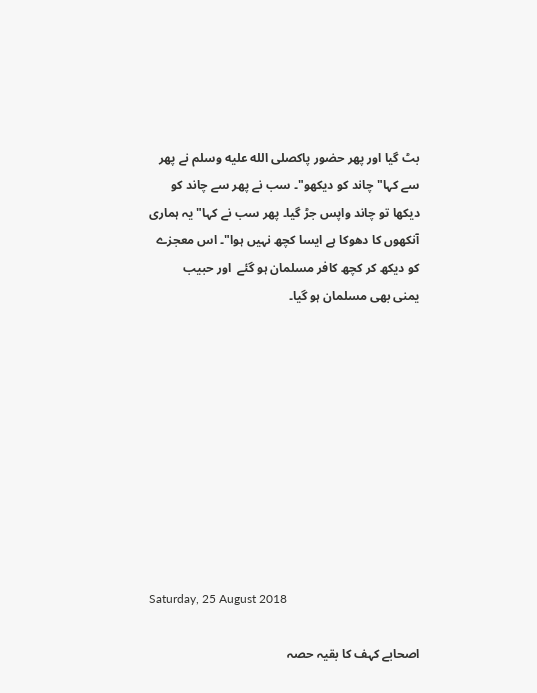بٹ گیا اور پھر حضور پاکصلى الله عليه وسلم نے پھر سے کہا"چاند کو دیکھو"۔ سب نے پھر سے چاند کو دیکھا تو چاند واپس جڑ گیا۔ پھر سب نے کہا"یہ ہماری آنکھوں کا دھوکا ہے ایسا کچھ نہیں ہوا"۔ اس معجزے کو دیکھ کر کچھ کافر مسلمان ہو گئے  اور حبیب   یمنی بھی مسلمان ہو گیا۔










Saturday, 25 August 2018

اصحابے کہف کا بقیہ حصہ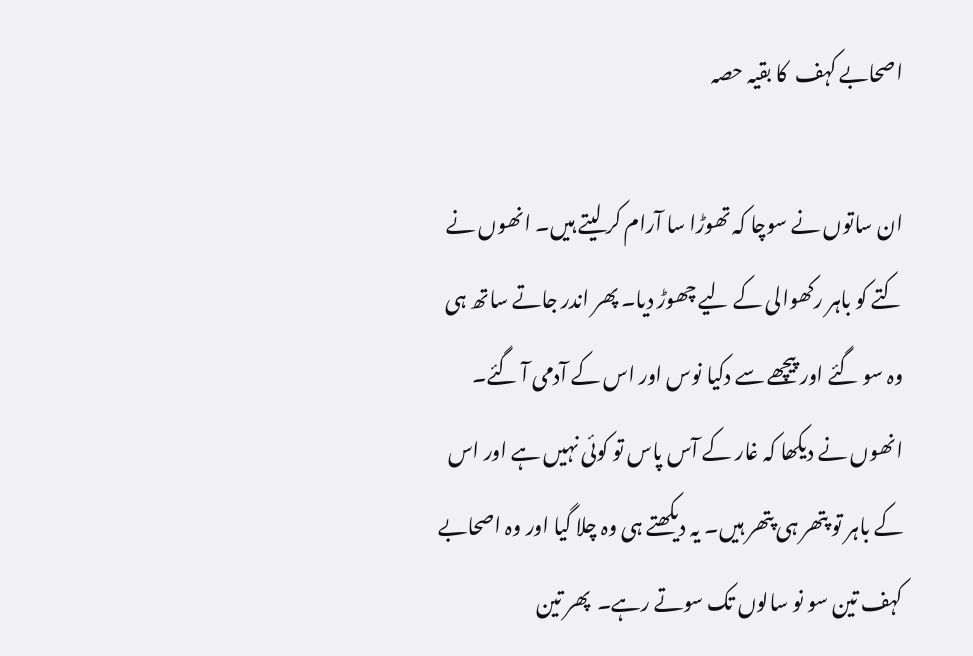اصحابے کہف  کا بقیہ حصہ

ان ساتوں نے سوچا کہ تھوڑا سا آرام کر لیتے ہیں۔ انھوں نے کتے کو باہر رکھوالی کے لیے چھوڑ دیا۔ پھر اندر جاتے ساتھ ہی وہ سو گئے اور پیچھے سے دکیا نوس اور اس کے آدمی آ گئے۔ انھوں نے دیکھا کہ غار کے آس پاس تو کوئی نہیں ہے اور اس کے باہر تو پتھر ہی پتھر ہیں۔ یہ دیکھتے ہی وہ چلا گیا اور وہ اصحابے کہف تین سو نو سالوں تک سوتے رہے۔  پھر تین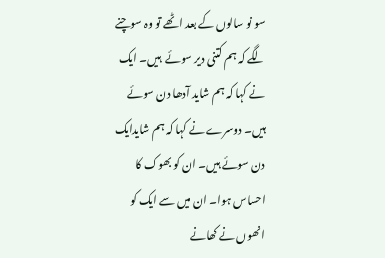سو نو سالوں کے بعد اٹھے تو وہ سوچنے لگے کہ ہم کتنی دیر سوئے  ہیں۔ ایک نے کہا کہ ہم شاید آدھا دن سوئے ہیں۔ دوسرے نے کہا کہ ہم شایدایک دن سوئے ہیں۔ ان کو بھوک کا احساس ہوا۔ ان میں سے ایک کو انھوں نے کھانے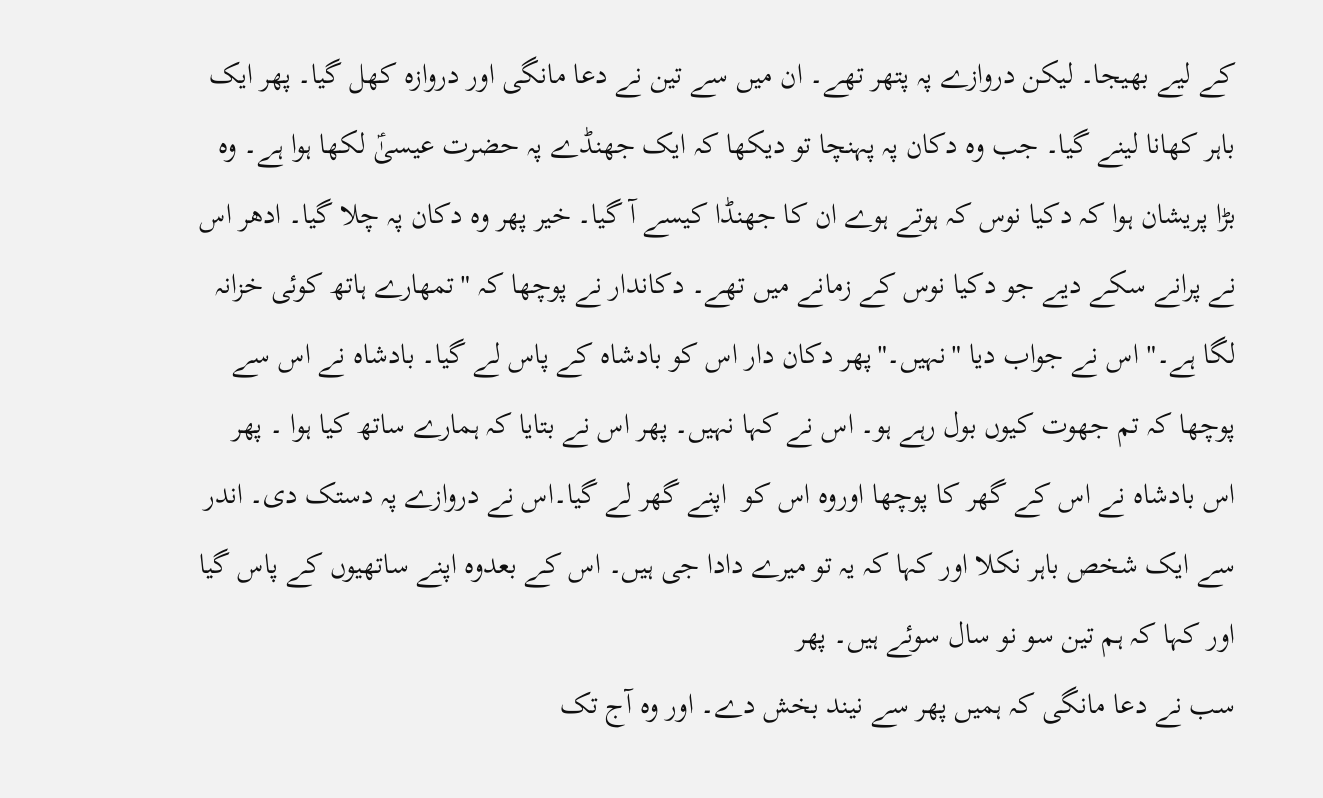کے لیے بھیجا۔ لیکن دروازے پہ پتھر تھے۔ ان میں سے تین نے دعا مانگی اور دروازہ کھل گیا۔ پھر ایک باہر کھانا لینے گیا۔ جب وہ دکان پہ پہنچا تو دیکھا کہ ایک جھنڈے پہ حضرت عیسیٰؑ لکھا ہوا ہے۔ وہ بڑا پریشان ہوا کہ دکیا نوس کہ ہوتے ہوے ان کا جھنڈا کیسے آ گیا۔ خیر پھر وہ دکان پہ چلا گیا۔ ادھر اس نے پرانے سکے دیے جو دکیا نوس کے زمانے میں تھے۔ دکاندار نے پوچھا کہ "تمھارے ہاتھ کوئی خزانہ لگا ہے۔" اس نے جواب دیا "نہیں۔"پھر دکان دار اس کو بادشاہ کے پاس لے گیا۔ بادشاہ نے اس سے پوچھا کہ تم جھوت کیوں بول رہے ہو۔ اس نے کہا نہیں۔ پھر اس نے بتایا کہ ہمارے ساتھ کیا ہوا ۔ پھر اس بادشاہ نے اس کے گھر کا پوچھا اوروہ اس کو  اپنے گھر لے گیا۔اس نے دروازے پہ دستک دی۔ اندر سے ایک شخص باہر نکلا اور کہا کہ یہ تو میرے دادا جی ہیں۔ اس کے بعدوہ اپنے ساتھیوں کے پاس گیا اور کہا کہ ہم تین سو نو سال سوئے ہیں۔ پھر
سب نے دعا مانگی کہ ہمیں پھر سے نیند بخش دے۔ اور وہ آج تک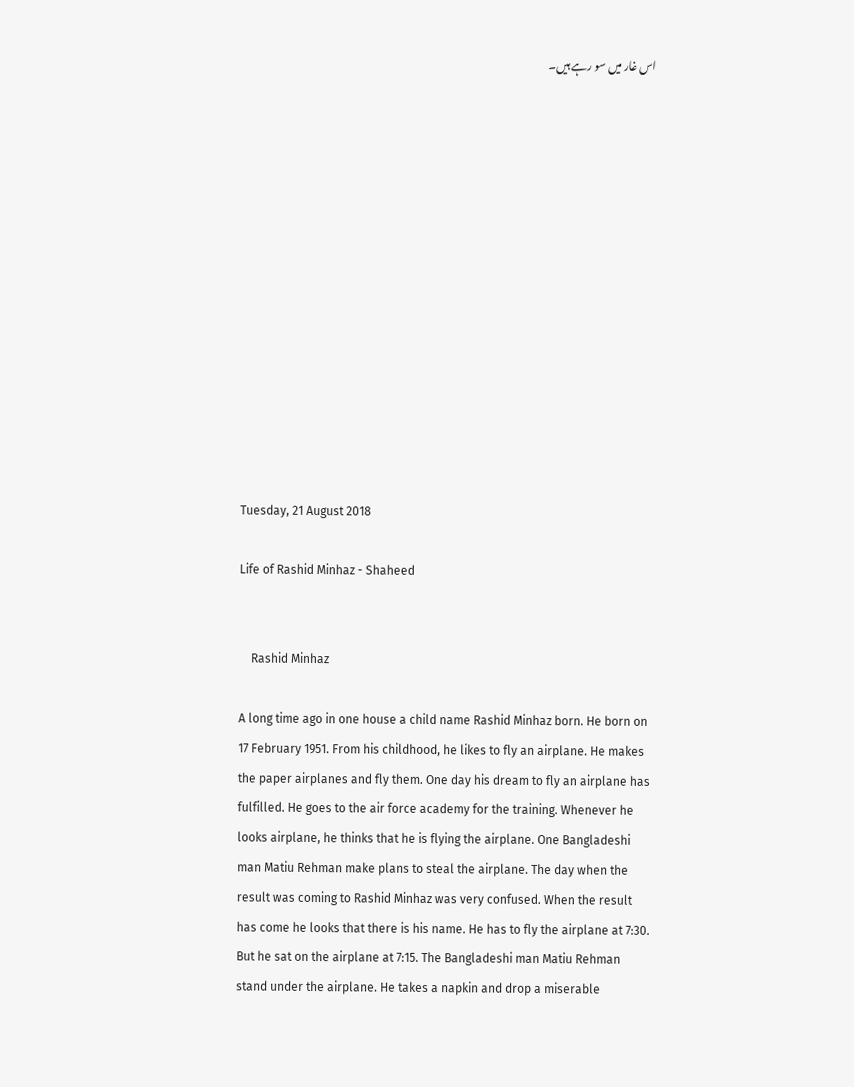اس غار میں سو رہے ہیں۔














Tuesday, 21 August 2018

Life of Rashid Minhaz - Shaheed


    Rashid Minhaz

A long time ago in one house a child name Rashid Minhaz born. He born on 17 February 1951. From his childhood, he likes to fly an airplane. He makes the paper airplanes and fly them. One day his dream to fly an airplane has fulfilled. He goes to the air force academy for the training. Whenever he looks airplane, he thinks that he is flying the airplane. One Bangladeshi man Matiu Rehman make plans to steal the airplane. The day when the result was coming to Rashid Minhaz was very confused. When the result has come he looks that there is his name. He has to fly the airplane at 7:30. But he sat on the airplane at 7:15. The Bangladeshi man Matiu Rehman stand under the airplane. He takes a napkin and drop a miserable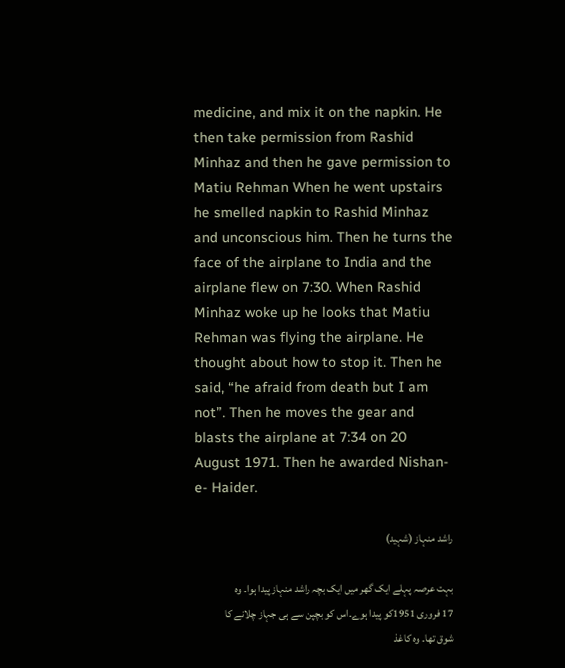medicine, and mix it on the napkin. He then take permission from Rashid Minhaz and then he gave permission to Matiu Rehman When he went upstairs he smelled napkin to Rashid Minhaz and unconscious him. Then he turns the face of the airplane to India and the airplane flew on 7:30. When Rashid Minhaz woke up he looks that Matiu Rehman was flying the airplane. He thought about how to stop it. Then he said, “he afraid from death but I am not”. Then he moves the gear and blasts the airplane at 7:34 on 20 August 1971. Then he awarded Nishan-e- Haider.

راشد منہاز (شہید)

بہت عرصہ پہلے ایک گھر میں ایک بچہ راشد منہاز پیدا ہوا۔ وہ 17 فروری 1951کو پیدا ہوے۔اس کو بچپن سے ہی جہاز چلانے کا شوق تھا۔ وہ کاغذ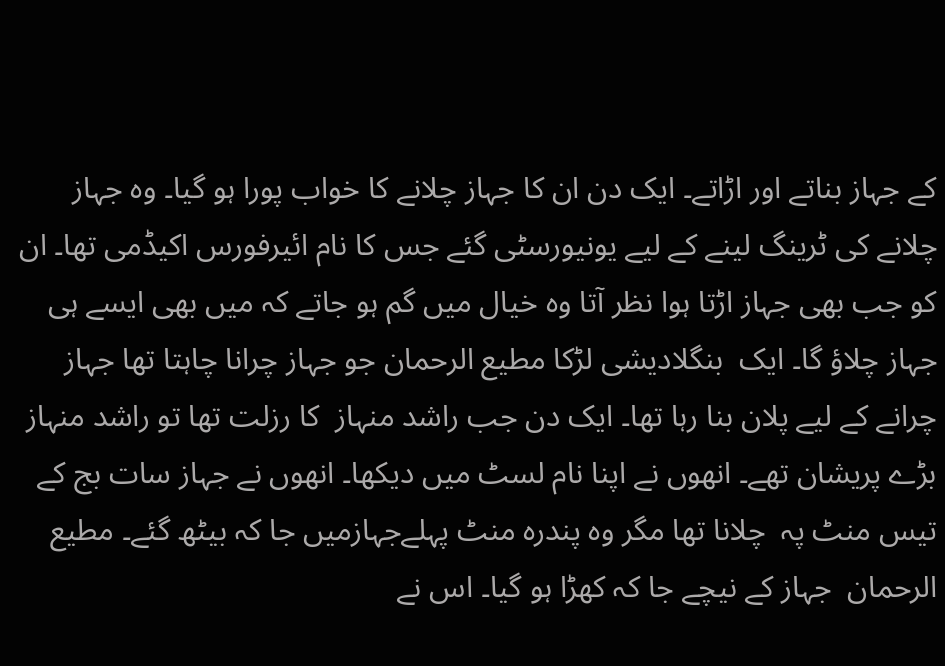کے جہاز بناتے اور اڑاتے۔ ایک دن ان کا جہاز چلانے کا خواب پورا ہو گیا۔ وہ جہاز چلانے کی ٹرینگ لینے کے لیے یونیورسٹی گئے جس کا نام ائیرفورس اکیڈمی تھا۔ ان کو جب بھی جہاز اڑتا ہوا نظر آتا وہ خیال میں گم ہو جاتے کہ میں بھی ایسے ہی  جہاز چلاؤ گا۔ ایک  بنگلادیشی لڑکا مطیع الرحمان جو جہاز چرانا چاہتا تھا جہاز چرانے کے لیے پلان بنا رہا تھا۔ ایک دن جب راشد منہاز  کا رزلت تھا تو راشد منہاز بڑے پریشان تھے۔ انھوں نے اپنا نام لسٹ میں دیکھا۔ انھوں نے جہاز سات بج کے تیس منٹ پہ  چلانا تھا مگر وہ پندرہ منٹ پہلےجہازمیں جا کہ بیٹھ گئے۔ مطیع الرحمان  جہاز کے نیچے جا کہ کھڑا ہو گیا۔ اس نے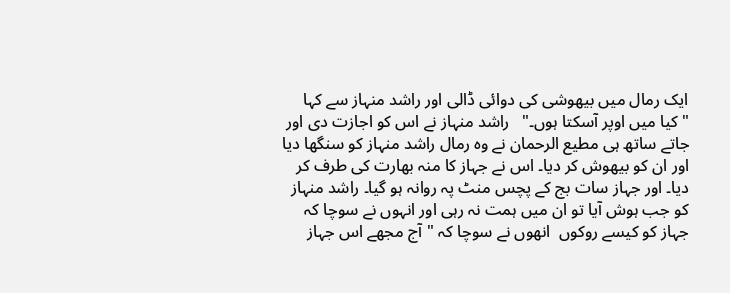ایک رمال میں بیھوشی کی دوائی ڈالی اور راشد منہاز سے کہا "کیا میں اوپر آسکتا ہوں۔"   راشد منہاز نے اس کو اجازت دی اور جاتے ساتھ ہی مطیع الرحمان نے وہ رمال راشد منہاز کو سنگھا دیا اور ان کو بیھوش کر دیا۔ اس نے جہاز کا منہ بھارت کی طرف کر دیا۔ اور جہاز سات بج کے پچس منٹ پہ روانہ ہو گیا۔ راشد منہاز کو جب ہوش آیا تو ان میں ہمت نہ رہی اور انہوں نے سوچا کہ جہاز کو کیسے روکوں  انھوں نے سوچا کہ "آج مجھے اس جہاز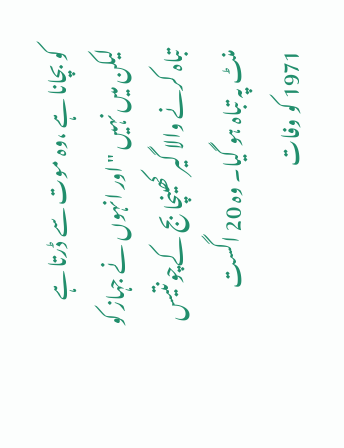کو بچانا ہے ،وہ موت سے ڈرتا ہے لیکن میں نہیں "اور انہوں نے جہاز کو تباہ کرنے والا گیر کھینچا بج کےچونتیس منٹ پہ تباہ ہو گیا۔ وہ 20 اگست 1971 کو وفات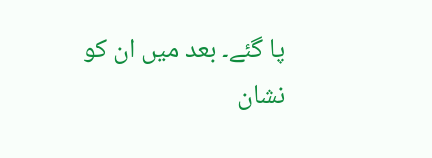پا گئے۔ بعد میں ان کو نشان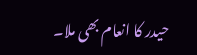حیدر کا انعام بھی ملا۔